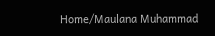Home/Maulana Muhammad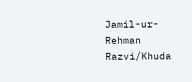Jamil-ur-Rehman Razvi/Khuda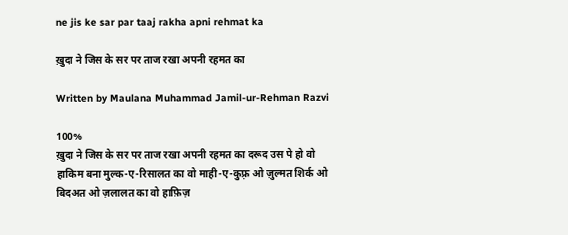ne jis ke sar par taaj rakha apni rehmat ka

ख़ुदा ने जिस के सर पर ताज रखा अपनी रहमत का

Written by Maulana Muhammad Jamil-ur-Rehman Razvi

100%
ख़ुदा ने जिस के सर पर ताज रखा अपनी रहमत का दरूद उस पे हो वो हाकिम बना मुल्क-ए-रिसालत का वो माही-ए-कुफ़्र ओ ज़ुल्मत शिर्क ओ बिदअत ओ ज़लालत का वो हाफ़िज़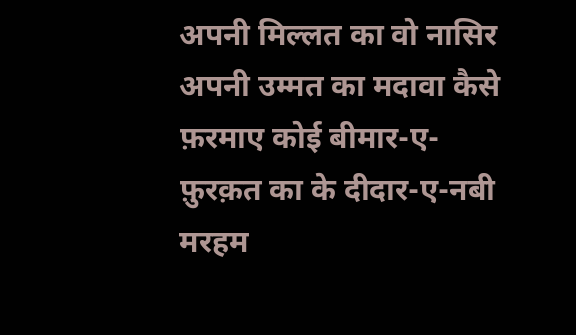अपनी मिल्लत का वो नासिर अपनी उम्मत का मदावा कैसे फ़रमाए कोई बीमार-ए-फ़ुरक़त का के दीदार-ए-नबी मरहम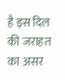है इस दिल की जराहत का असर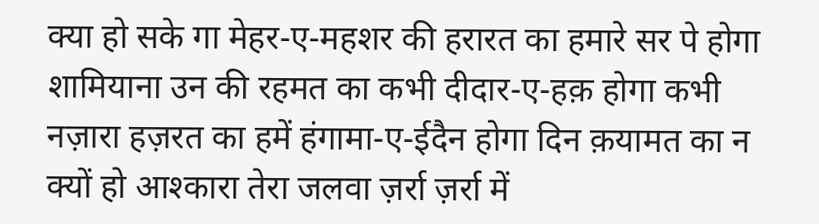क्या हो सके गा मेहर-ए-महशर की हरारत का हमारे सर पे होगा शामियाना उन की रहमत का कभी दीदार-ए-हक़ होगा कभी नज़ारा हज़रत का हमें हंगामा-ए-ईदैन होगा दिन क़यामत का न क्यों हो आश्कारा तेरा जलवा ज़र्रा ज़र्रा में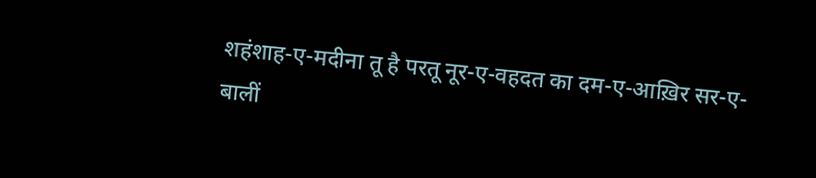शहंशाह-ए-मदीना तू है परतू नूर-ए-वहदत का दम-ए-आख़िर सर-ए-बालीं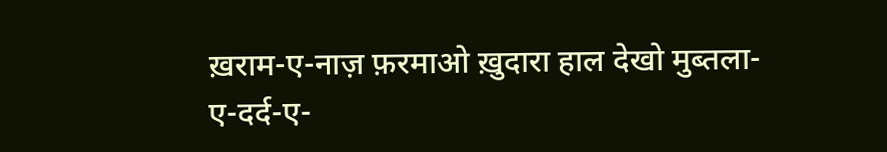ख़राम-ए-नाज़ फ़रमाओ ख़ुदारा हाल देखो मुब्तला-ए-दर्द-ए-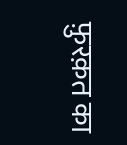फ़ुरक़त का